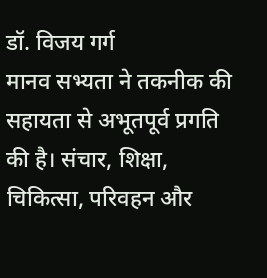डॉ. विजय गर्ग
मानव सभ्यता ने तकनीक की सहायता से अभूतपूर्व प्रगति की है। संचार, शिक्षा, चिकित्सा, परिवहन और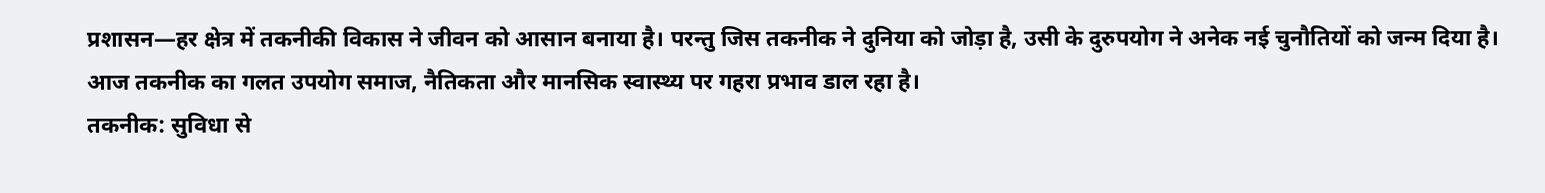प्रशासन—हर क्षेत्र में तकनीकी विकास ने जीवन को आसान बनाया है। परन्तु जिस तकनीक ने दुनिया को जोड़ा है, उसी के दुरुपयोग ने अनेक नई चुनौतियों को जन्म दिया है। आज तकनीक का गलत उपयोग समाज, नैतिकता और मानसिक स्वास्थ्य पर गहरा प्रभाव डाल रहा है।
तकनीक: सुविधा से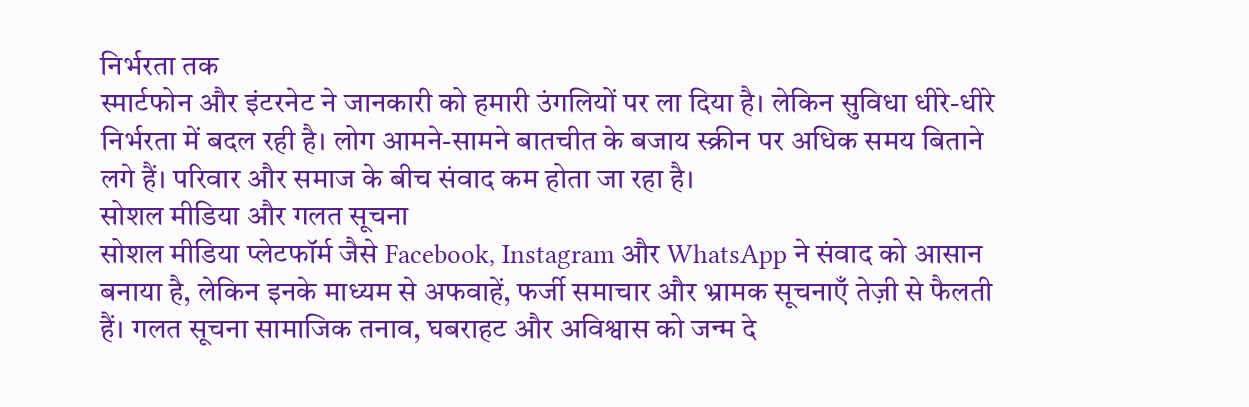निर्भरता तक
स्मार्टफोन और इंटरनेट ने जानकारी को हमारी उंगलियों पर ला दिया है। लेकिन सुविधा धीरे-धीरे निर्भरता में बदल रही है। लोग आमने-सामने बातचीत के बजाय स्क्रीन पर अधिक समय बिताने लगे हैं। परिवार और समाज के बीच संवाद कम होता जा रहा है।
सोशल मीडिया और गलत सूचना
सोशल मीडिया प्लेटफॉर्म जैसे Facebook, Instagram और WhatsApp ने संवाद को आसान बनाया है, लेकिन इनके माध्यम से अफवाहें, फर्जी समाचार और भ्रामक सूचनाएँ तेज़ी से फैलती हैं। गलत सूचना सामाजिक तनाव, घबराहट और अविश्वास को जन्म दे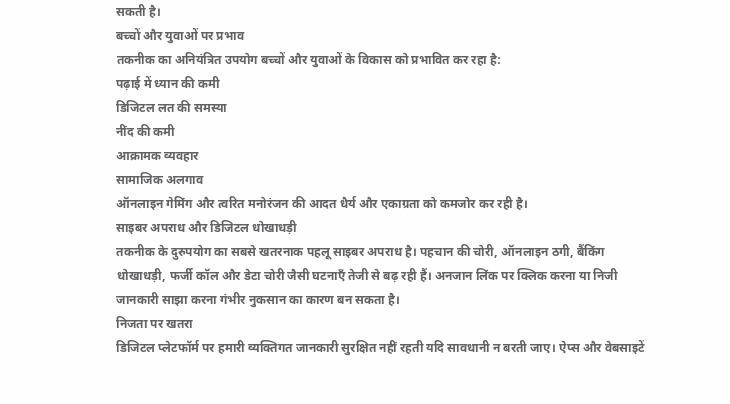सकती है।
बच्चों और युवाओं पर प्रभाव
तकनीक का अनियंत्रित उपयोग बच्चों और युवाओं के विकास को प्रभावित कर रहा है:
पढ़ाई में ध्यान की कमी
डिजिटल लत की समस्या
नींद की कमी
आक्रामक व्यवहार
सामाजिक अलगाव
ऑनलाइन गेमिंग और त्वरित मनोरंजन की आदत धैर्य और एकाग्रता को कमजोर कर रही है।
साइबर अपराध और डिजिटल धोखाधड़ी
तकनीक के दुरुपयोग का सबसे खतरनाक पहलू साइबर अपराध है। पहचान की चोरी, ऑनलाइन ठगी, बैंकिंग धोखाधड़ी, फर्जी कॉल और डेटा चोरी जैसी घटनाएँ तेजी से बढ़ रही हैं। अनजान लिंक पर क्लिक करना या निजी जानकारी साझा करना गंभीर नुकसान का कारण बन सकता है।
निजता पर खतरा
डिजिटल प्लेटफॉर्म पर हमारी व्यक्तिगत जानकारी सुरक्षित नहीं रहती यदि सावधानी न बरती जाए। ऐप्स और वेबसाइटें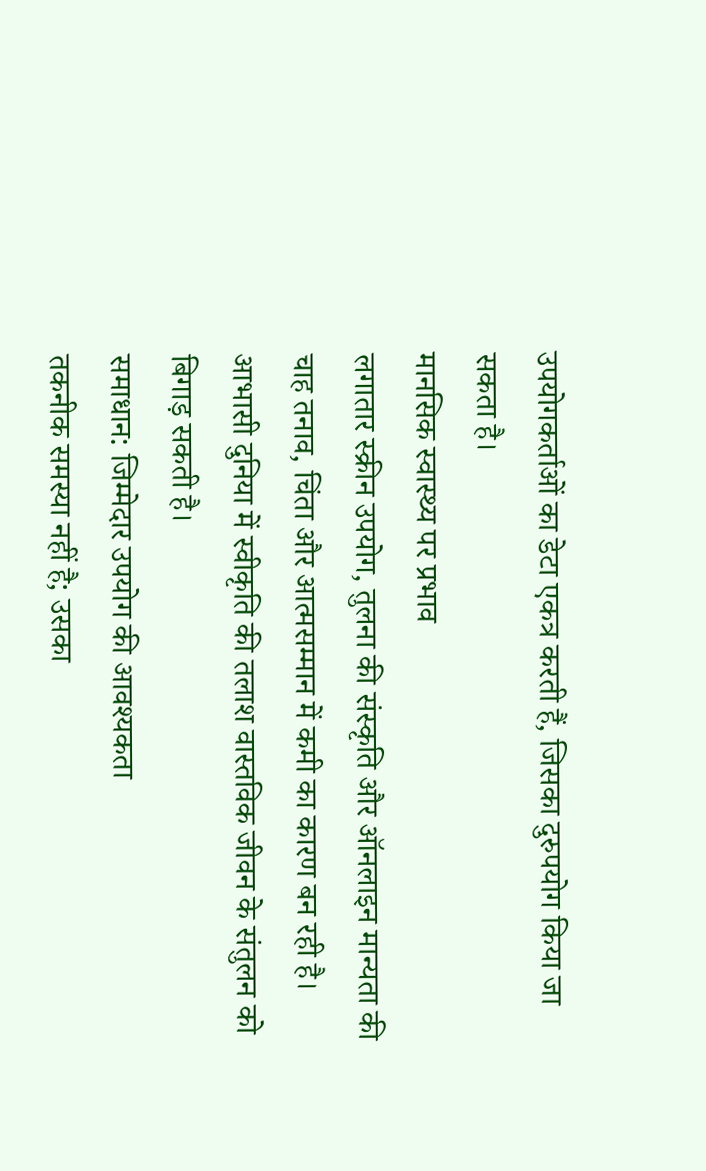उपयोगकर्ताओं का डेटा एकत्र करती हैं, जिसका दुरुपयोग किया जा सकता है।
मानसिक स्वास्थ्य पर प्रभाव
लगातार स्क्रीन उपयोग, तुलना की संस्कृति और ऑनलाइन मान्यता की चाह तनाव, चिंता और आत्मसम्मान में कमी का कारण बन रही है। आभासी दुनिया में स्वीकृति की तलाश वास्तविक जीवन के संतुलन को बिगाड़ सकती है।
समाधान: जिम्मेदार उपयोग की आवश्यकता
तकनीक समस्या नहीं है; उसका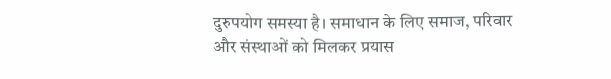दुरुपयोग समस्या है। समाधान के लिए समाज, परिवार और संस्थाओं को मिलकर प्रयास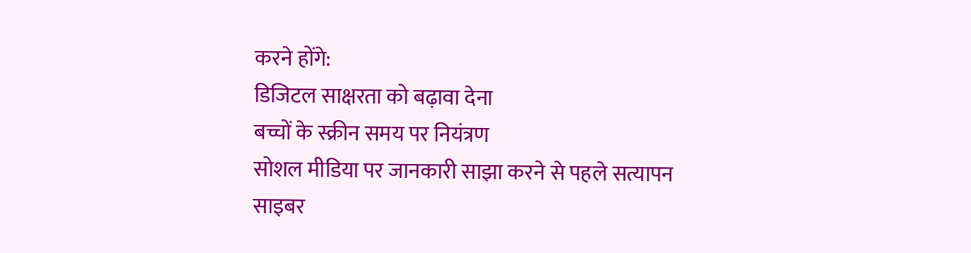करने होंगे:
डिजिटल साक्षरता को बढ़ावा देना
बच्चों के स्क्रीन समय पर नियंत्रण
सोशल मीडिया पर जानकारी साझा करने से पहले सत्यापन
साइबर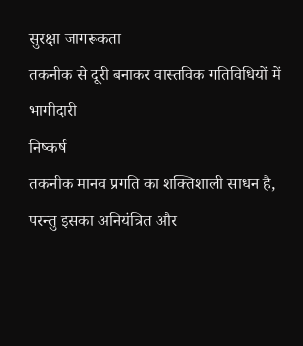सुरक्षा जागरूकता
तकनीक से दूरी बनाकर वास्तविक गतिविधियों में भागीदारी
निष्कर्ष
तकनीक मानव प्रगति का शक्तिशाली साधन है, परन्तु इसका अनियंत्रित और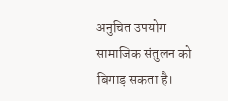अनुचित उपयोग सामाजिक संतुलन को बिगाड़ सकता है।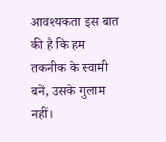आवश्यकता इस बात की है कि हम तकनीक के स्वामी बनें, उसके गुलाम नहीं।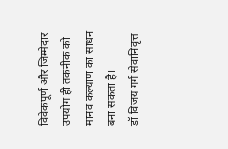विवेकपूर्ण और जिम्मेदार उपयोग ही तकनीक को मानव कल्याण का साधन बना सकता है।
डॉ विजय गर्ग सेवानिवृत्त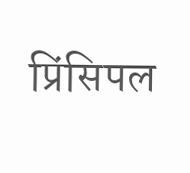प्रिंसिपल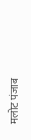मलोट पंजाब